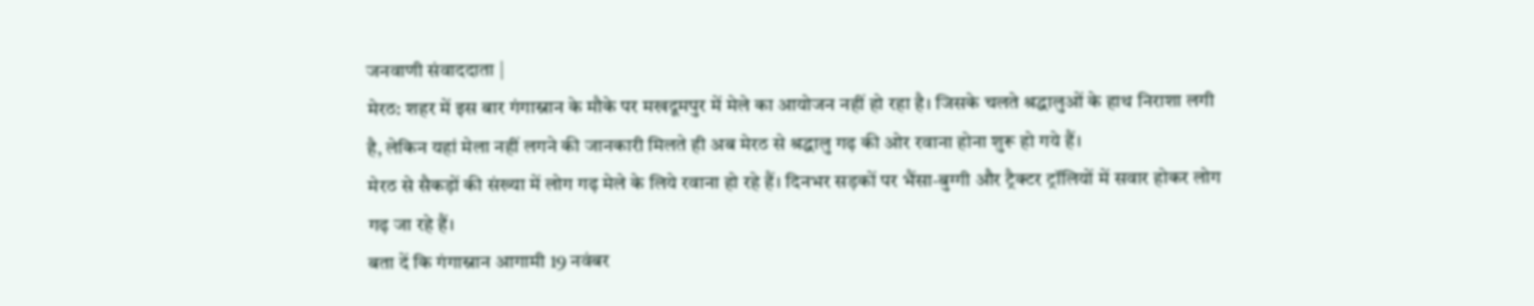जनवाणी संवाददाता |
मेरठ: शहर में इस बार गंगास्नान के मौके पर मखदूमपुर में मेले का आयोजन नहीं हो रहा है। जिसके चलते श्रद्धालुओं के हाथ निराशा लगी है, लेकिन यहां मेला नहीं लगने की जानकारी मिलते ही अब मेरठ से श्रद्धालु गढ़ की ओर रवाना होना शुरू हो गये हैं।
मेरठ से सैकड़ों की संख्या में लोग गढ़ मेले के लिये रवाना हो रहे हैं। दिनभर सड़कों पर भैंसा-बुग्गी और ट्रैक्टर ट्रॉलियों में सवार होकर लोग गढ़ जा रहे हैं।
बता दें कि गंगास्नान आगामी 19 नवंबर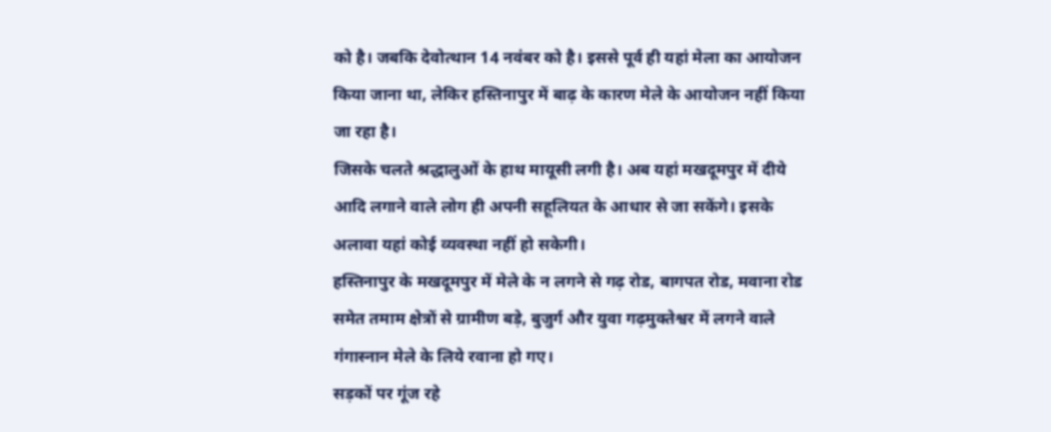को है। जबकि देवोत्थान 14 नवंबर को है। इससे पूर्व ही यहां मेला का आयोजन किया जाना था, लेकिर हस्तिनापुर में बाढ़ के कारण मेले के आयोजन नहीं किया जा रहा है।
जिसके चलते श्रद्धालुओं के हाथ मायूसी लगी है। अब यहां मखदूमपुर में दीये आदि लगाने वाले लोग ही अपनी सहूलियत के आधार से जा सकेंगे। इसके अलावा यहां कोई व्यवस्था नहीं हो सकेगी।
हस्तिनापुर के मखदूमपुर में मेले के न लगने से गढ़ रोड, बागपत रोड, मवाना रोड समेत तमाम क्षेत्रों से ग्रामीण बड़े, बुजुर्ग और युवा गढ़मुक्तेश्वर में लगने वाले गंगास्नान मेले के लिये रवाना हो गए।
सड़कों पर गूंज रहे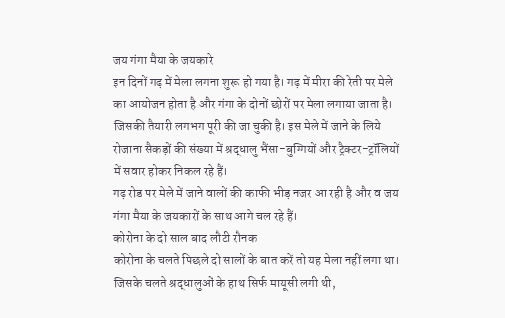जय गंगा मैया के जयकारे
इन दिनों गढ़ में मेला लगना शुरू हो गया है। गढ़ में मीरा की रेती पर मेले का आयोजन होता है और गंगा के दोनों छोरों पर मेला लगाया जाता है।
जिसकी तैयारी लगभग पूरी की जा चुकी है। इस मेले में जाने के लिये रोजाना सैकड़ों की संख्या में श्रद्धालु भैंसा-बुग्गियों और ट्रैक्टर-ट्रॉलियों में सवार होकर निकल रहे हैं।
गढ़ रोड पर मेले में जाने वालों की काफी भीड़ नजर आ रही है और व जय गंगा मैया के जयकारों के साथ आगे चल रहे हैं।
कोरोना के दो साल बाद लौटी रौनक
कोरोना के चलते पिछले दो सालों के बात करें तो यह मेला नहीं लगा था। जिसके चलते श्रद्धालुओं के हाथ सिर्फ मायूसी लगी थी,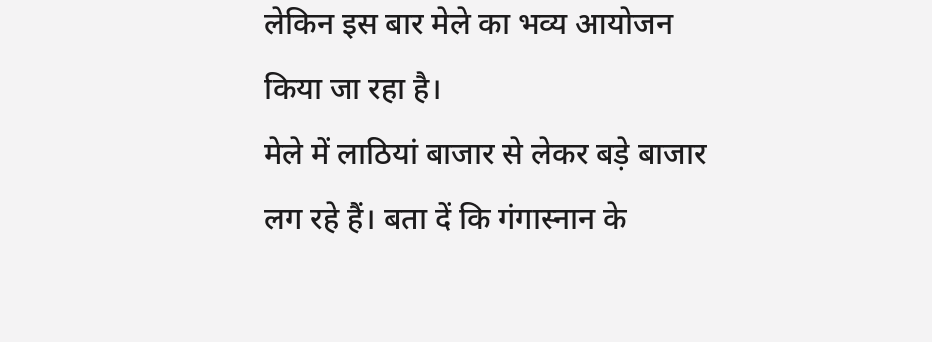लेकिन इस बार मेले का भव्य आयोजन किया जा रहा है।
मेले में लाठियां बाजार से लेकर बड़े बाजार लग रहे हैं। बता दें कि गंगास्नान के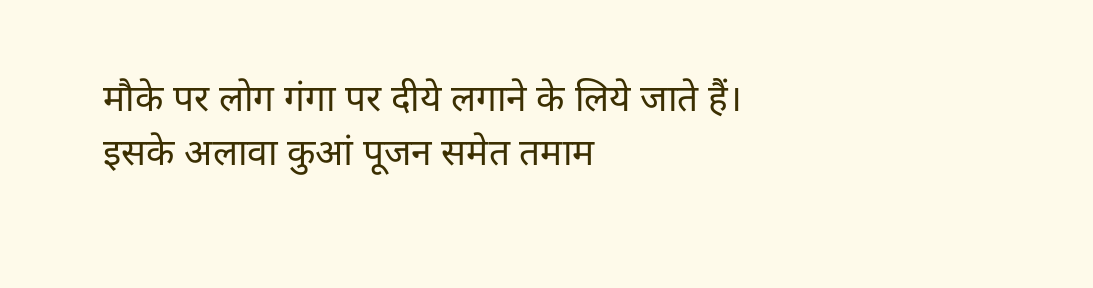मौके पर लोग गंगा पर दीये लगाने के लिये जाते हैं।
इसके अलावा कुआं पूजन समेत तमाम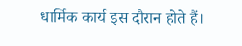धार्मिक कार्य इस दौरान होते हैं।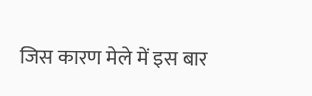जिस कारण मेले में इस बार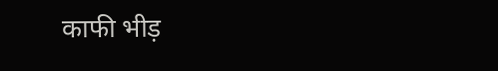काफी भीड़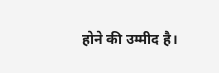होने की उम्मीद है।